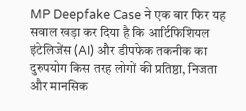MP Deepfake Case ने एक बार फिर यह सवाल खड़ा कर दिया है कि आर्टिफिशियल इंटेलिजेंस (AI) और डीपफेक तकनीक का दुरुपयोग किस तरह लोगों की प्रतिष्ठा, निजता और मानसिक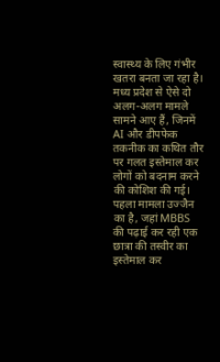स्वास्थ्य के लिए गंभीर खतरा बनता जा रहा है। मध्य प्रदेश से ऐसे दो अलग-अलग मामले सामने आए हैं, जिनमें AI और डीपफेक तकनीक का कथित तौर पर गलत इस्तेमाल कर लोगों को बदनाम करने की कोशिश की गई। पहला मामला उज्जैन का है, जहां MBBS की पढ़ाई कर रही एक छात्रा की तस्वीर का इस्तेमाल कर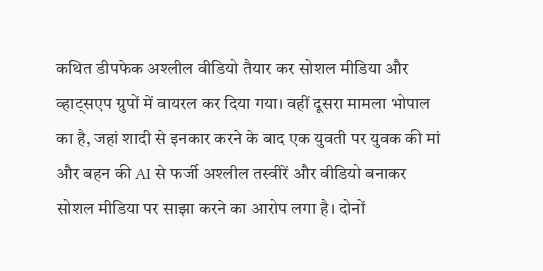कथित डीपफेक अश्लील वीडियो तैयार कर सोशल मीडिया और व्हाट्सएप ग्रुपों में वायरल कर दिया गया। वहीं दूसरा मामला भोपाल का है, जहां शादी से इनकार करने के बाद एक युवती पर युवक की मां और बहन की AI से फर्जी अश्लील तस्वीरें और वीडियो बनाकर सोशल मीडिया पर साझा करने का आरोप लगा है। दोनों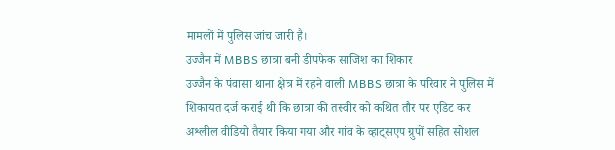मामलों में पुलिस जांच जारी है।
उज्जैन में MBBS छात्रा बनी डीपफेक साजिश का शिकार
उज्जैन के पंवासा थाना क्षेत्र में रहने वाली MBBS छात्रा के परिवार ने पुलिस में शिकायत दर्ज कराई थी कि छात्रा की तस्वीर को कथित तौर पर एडिट कर अश्लील वीडियो तैयार किया गया और गांव के व्हाट्सएप ग्रुपों सहित सोशल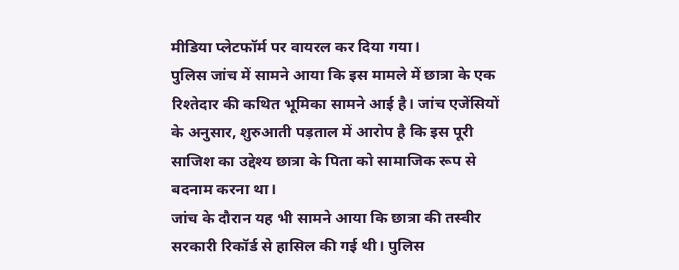मीडिया प्लेटफॉर्म पर वायरल कर दिया गया।
पुलिस जांच में सामने आया कि इस मामले में छात्रा के एक रिश्तेदार की कथित भूमिका सामने आई है। जांच एजेंसियों के अनुसार, शुरुआती पड़ताल में आरोप है कि इस पूरी साजिश का उद्देश्य छात्रा के पिता को सामाजिक रूप से बदनाम करना था।
जांच के दौरान यह भी सामने आया कि छात्रा की तस्वीर सरकारी रिकॉर्ड से हासिल की गई थी। पुलिस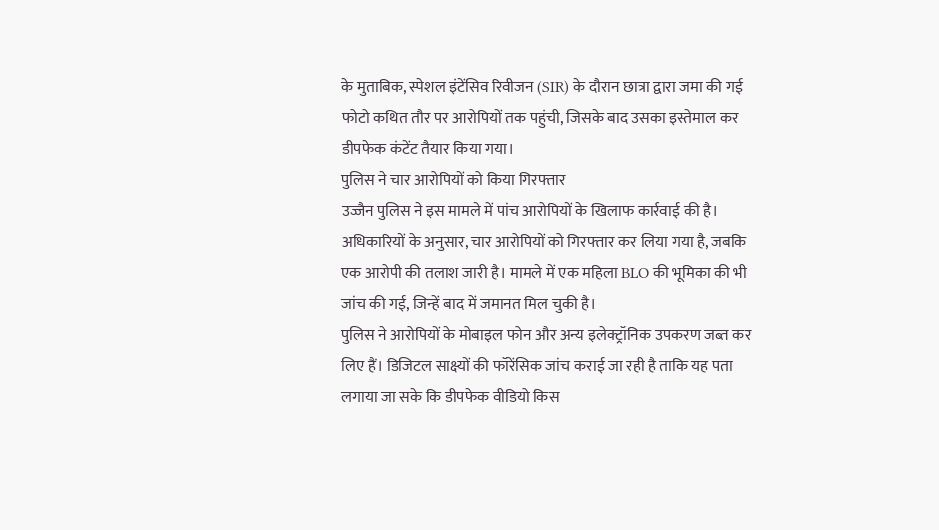के मुताबिक, स्पेशल इंटेंसिव रिवीजन (SIR) के दौरान छात्रा द्वारा जमा की गई फोटो कथित तौर पर आरोपियों तक पहुंची, जिसके बाद उसका इस्तेमाल कर डीपफेक कंटेंट तैयार किया गया।
पुलिस ने चार आरोपियों को किया गिरफ्तार
उज्जैन पुलिस ने इस मामले में पांच आरोपियों के खिलाफ कार्रवाई की है। अधिकारियों के अनुसार, चार आरोपियों को गिरफ्तार कर लिया गया है, जबकि एक आरोपी की तलाश जारी है। मामले में एक महिला BLO की भूमिका की भी जांच की गई, जिन्हें बाद में जमानत मिल चुकी है।
पुलिस ने आरोपियों के मोबाइल फोन और अन्य इलेक्ट्रॉनिक उपकरण जब्त कर लिए हैं। डिजिटल साक्ष्यों की फॉरेंसिक जांच कराई जा रही है ताकि यह पता लगाया जा सके कि डीपफेक वीडियो किस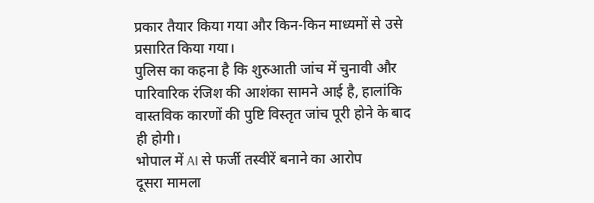प्रकार तैयार किया गया और किन-किन माध्यमों से उसे प्रसारित किया गया।
पुलिस का कहना है कि शुरुआती जांच में चुनावी और पारिवारिक रंजिश की आशंका सामने आई है, हालांकि वास्तविक कारणों की पुष्टि विस्तृत जांच पूरी होने के बाद ही होगी।
भोपाल में AI से फर्जी तस्वीरें बनाने का आरोप
दूसरा मामला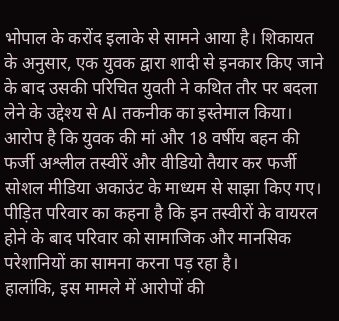भोपाल के करोंद इलाके से सामने आया है। शिकायत के अनुसार, एक युवक द्वारा शादी से इनकार किए जाने के बाद उसकी परिचित युवती ने कथित तौर पर बदला लेने के उद्देश्य से AI तकनीक का इस्तेमाल किया।
आरोप है कि युवक की मां और 18 वर्षीय बहन की फर्जी अश्लील तस्वीरें और वीडियो तैयार कर फर्जी सोशल मीडिया अकाउंट के माध्यम से साझा किए गए। पीड़ित परिवार का कहना है कि इन तस्वीरों के वायरल होने के बाद परिवार को सामाजिक और मानसिक परेशानियों का सामना करना पड़ रहा है।
हालांकि, इस मामले में आरोपों की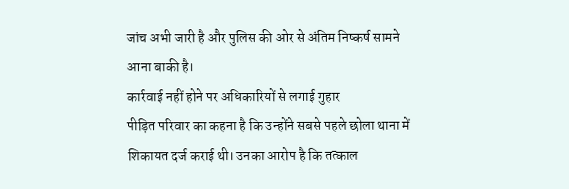जांच अभी जारी है और पुलिस की ओर से अंतिम निष्कर्ष सामने आना बाकी है।
कार्रवाई नहीं होने पर अधिकारियों से लगाई गुहार
पीड़ित परिवार का कहना है कि उन्होंने सबसे पहले छोला थाना में शिकायत दर्ज कराई थी। उनका आरोप है कि तत्काल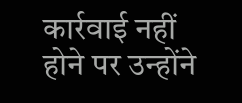कार्रवाई नहीं होने पर उन्होंने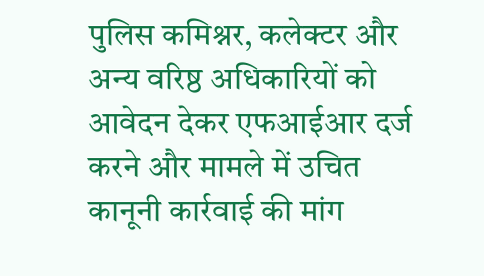पुलिस कमिश्नर, कलेक्टर और अन्य वरिष्ठ अधिकारियों को आवेदन देकर एफआईआर दर्ज करने और मामले में उचित कानूनी कार्रवाई की मांग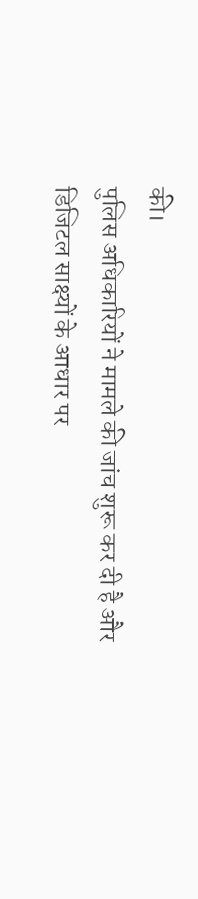की।
पुलिस अधिकारियों ने मामले की जांच शुरू कर दी है और डिजिटल साक्ष्यों के आधार पर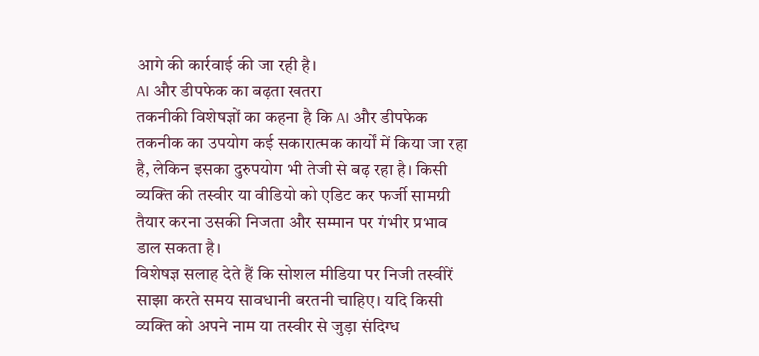आगे की कार्रवाई की जा रही है।
AI और डीपफेक का बढ़ता खतरा
तकनीकी विशेषज्ञों का कहना है कि AI और डीपफेक तकनीक का उपयोग कई सकारात्मक कार्यों में किया जा रहा है, लेकिन इसका दुरुपयोग भी तेजी से बढ़ रहा है। किसी व्यक्ति की तस्वीर या वीडियो को एडिट कर फर्जी सामग्री तैयार करना उसकी निजता और सम्मान पर गंभीर प्रभाव डाल सकता है।
विशेषज्ञ सलाह देते हैं कि सोशल मीडिया पर निजी तस्वीरें साझा करते समय सावधानी बरतनी चाहिए। यदि किसी व्यक्ति को अपने नाम या तस्वीर से जुड़ा संदिग्ध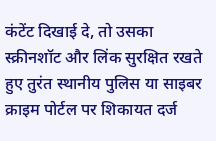कंटेंट दिखाई दे, तो उसका स्क्रीनशॉट और लिंक सुरक्षित रखते हुए तुरंत स्थानीय पुलिस या साइबर क्राइम पोर्टल पर शिकायत दर्ज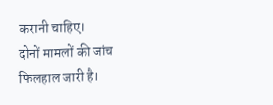करानी चाहिए।
दोनों मामलों की जांच फिलहाल जारी है।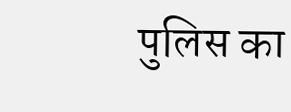पुलिस का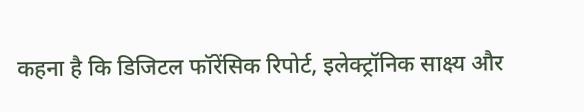कहना है कि डिजिटल फॉरेंसिक रिपोर्ट, इलेक्ट्रॉनिक साक्ष्य और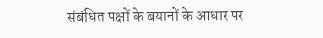संबंधित पक्षों के बयानों के आधार पर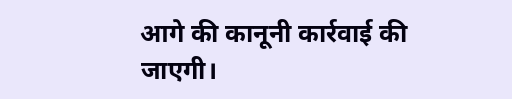आगे की कानूनी कार्रवाई की जाएगी।